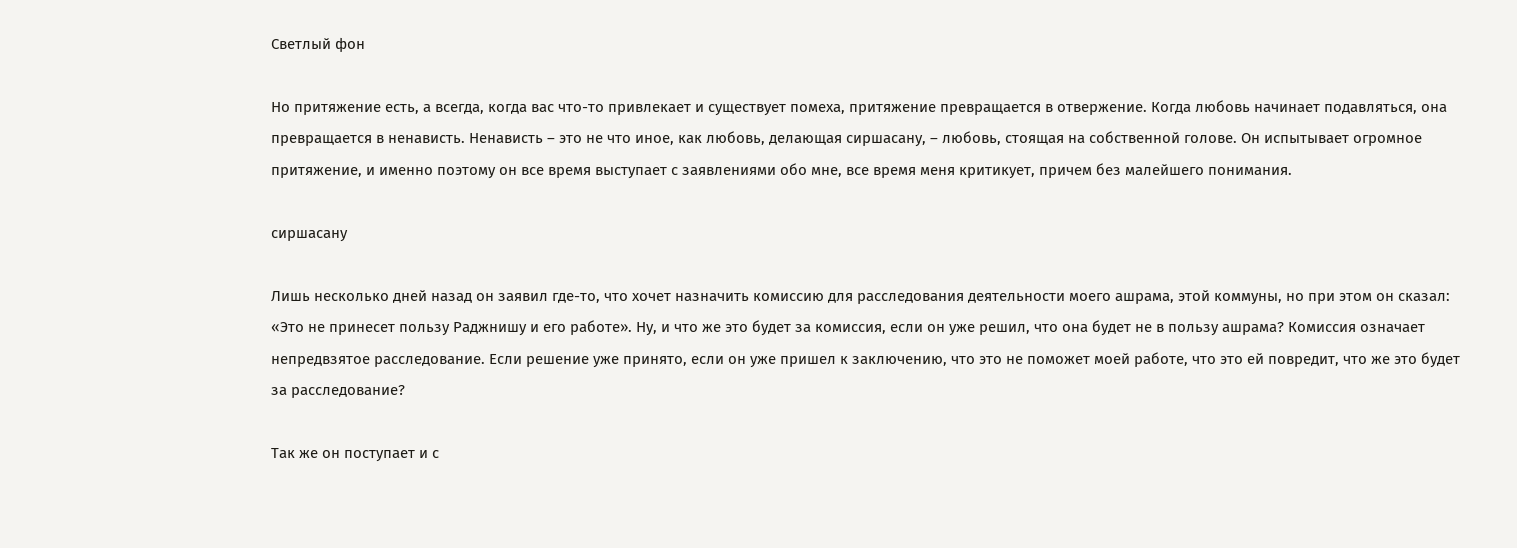Светлый фон

Но притяжение есть, а всегда, когда вас что-то привлекает и существует помеха, притяжение превращается в отвержение. Когда любовь начинает подавляться, она превращается в ненависть. Ненависть – это не что иное, как любовь, делающая сиршасану, – любовь, стоящая на собственной голове. Он испытывает огромное притяжение, и именно поэтому он все время выступает с заявлениями обо мне, все время меня критикует, причем без малейшего понимания.

сиршасану

Лишь несколько дней назад он заявил где-то, что хочет назначить комиссию для расследования деятельности моего ашрама, этой коммуны, но при этом он сказал: «Это не принесет пользу Раджнишу и его работе». Ну, и что же это будет за комиссия, если он уже решил, что она будет не в пользу ашрама? Комиссия означает непредвзятое расследование. Если решение уже принято, если он уже пришел к заключению, что это не поможет моей работе, что это ей повредит, что же это будет за расследование?

Так же он поступает и с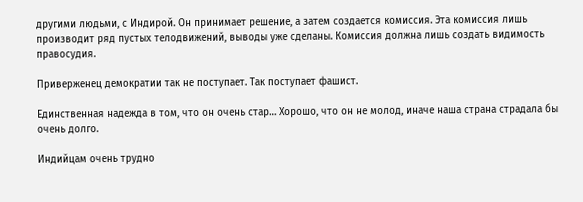другими людьми, с Индирой. Он принимает решение, а затем создается комиссия. Эта комиссия лишь производит ряд пустых телодвижений, выводы уже сделаны. Комиссия должна лишь создать видимость правосудия.

Приверженец демократии так не поступает. Так поступает фашист.

Единственная надежда в том, что он очень стар… Хорошо, что он не молод, иначе наша страна страдала бы очень долго.

Индийцам очень трудно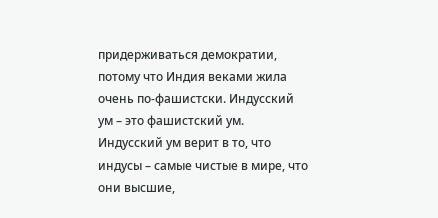придерживаться демократии, потому что Индия веками жила очень по-фашистски. Индусский ум – это фашистский ум. Индусский ум верит в то, что индусы – самые чистые в мире, что они высшие,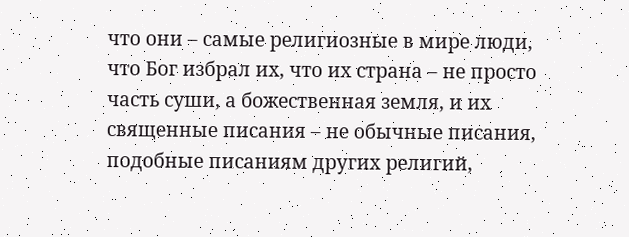что они – самые религиозные в мире люди, что Бог избрал их, что их страна – не просто часть суши, а божественная земля, и их священные писания – не обычные писания, подобные писаниям других религий,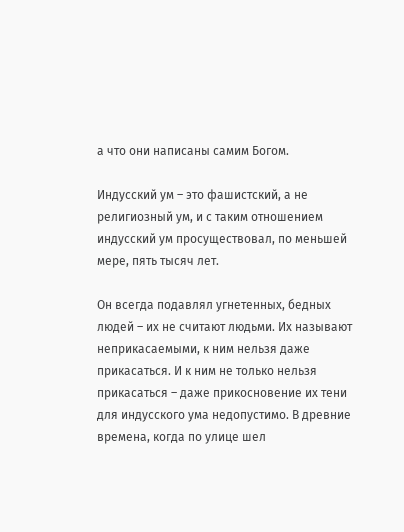а что они написаны самим Богом.

Индусский ум – это фашистский, а не религиозный ум, и с таким отношением индусский ум просуществовал, по меньшей мере, пять тысяч лет.

Он всегда подавлял угнетенных, бедных людей – их не считают людьми. Их называют неприкасаемыми, к ним нельзя даже прикасаться. И к ним не только нельзя прикасаться – даже прикосновение их тени для индусского ума недопустимо. В древние времена, когда по улице шел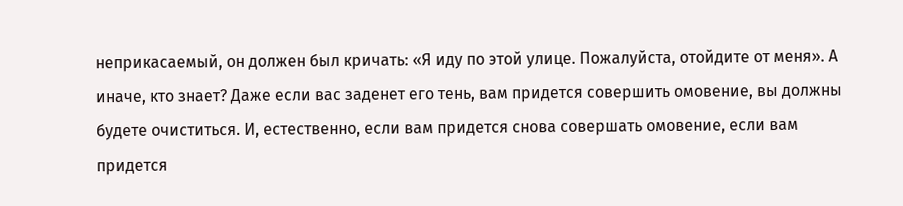неприкасаемый, он должен был кричать: «Я иду по этой улице. Пожалуйста, отойдите от меня». А иначе, кто знает? Даже если вас заденет его тень, вам придется совершить омовение, вы должны будете очиститься. И, естественно, если вам придется снова совершать омовение, если вам придется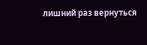лишний раз вернуться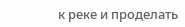к реке и проделать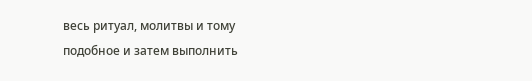весь ритуал, молитвы и тому подобное и затем выполнить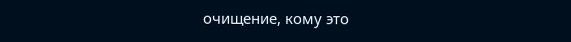очищение, кому это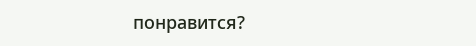понравится?